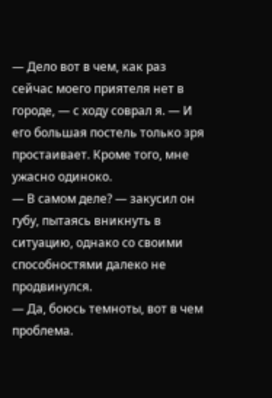— Дело вот в чем, как раз сейчас моего приятеля нет в городе, — с ходу соврал я. — И его большая постель только зря простаивает. Кроме того, мне ужасно одиноко.
— В самом деле? — закусил он губу, пытаясь вникнуть в ситуацию, однако со своими способностями далеко не продвинулся.
— Да, боюсь темноты, вот в чем проблема.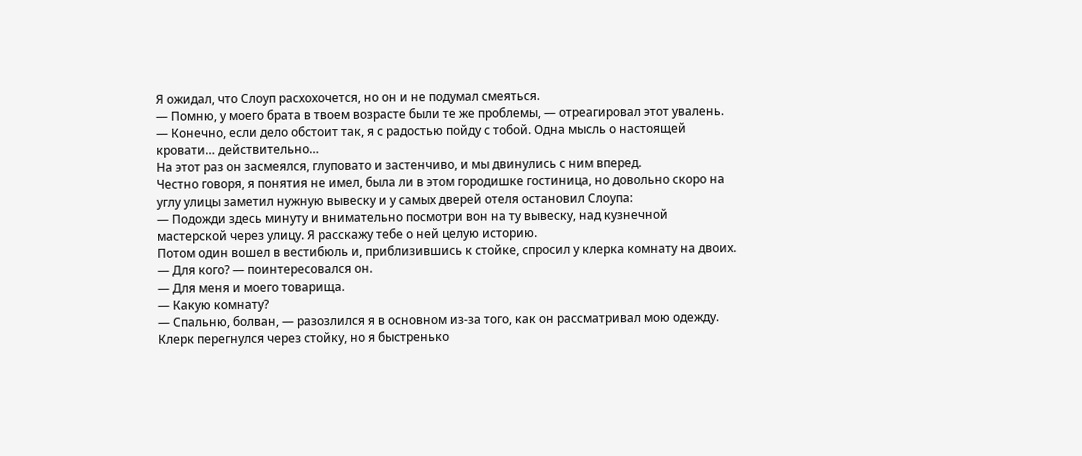Я ожидал, что Слоуп расхохочется, но он и не подумал смеяться.
— Помню, у моего брата в твоем возрасте были те же проблемы, — отреагировал этот увалень. — Конечно, если дело обстоит так, я с радостью пойду с тобой. Одна мысль о настоящей кровати… действительно…
На этот раз он засмеялся, глуповато и застенчиво, и мы двинулись с ним вперед.
Честно говоря, я понятия не имел, была ли в этом городишке гостиница, но довольно скоро на углу улицы заметил нужную вывеску и у самых дверей отеля остановил Слоупа:
— Подожди здесь минуту и внимательно посмотри вон на ту вывеску, над кузнечной мастерской через улицу. Я расскажу тебе о ней целую историю.
Потом один вошел в вестибюль и, приблизившись к стойке, спросил у клерка комнату на двоих.
— Для кого? — поинтересовался он.
— Для меня и моего товарища.
— Какую комнату?
— Спальню, болван, — разозлился я в основном из-за того, как он рассматривал мою одежду.
Клерк перегнулся через стойку, но я быстренько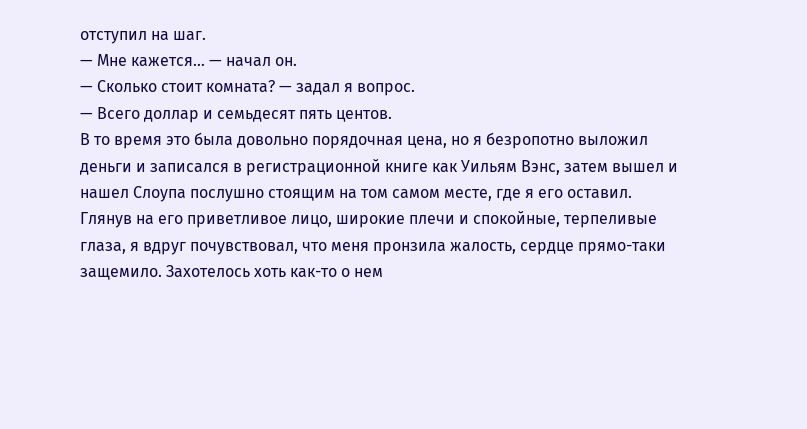отступил на шаг.
— Мне кажется… — начал он.
— Сколько стоит комната? — задал я вопрос.
— Всего доллар и семьдесят пять центов.
В то время это была довольно порядочная цена, но я безропотно выложил деньги и записался в регистрационной книге как Уильям Вэнс, затем вышел и нашел Слоупа послушно стоящим на том самом месте, где я его оставил.
Глянув на его приветливое лицо, широкие плечи и спокойные, терпеливые глаза, я вдруг почувствовал, что меня пронзила жалость, сердце прямо-таки защемило. Захотелось хоть как-то о нем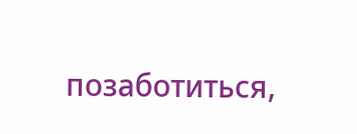позаботиться,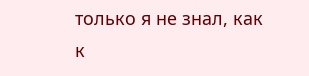только я не знал, как к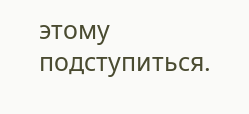этому подступиться.